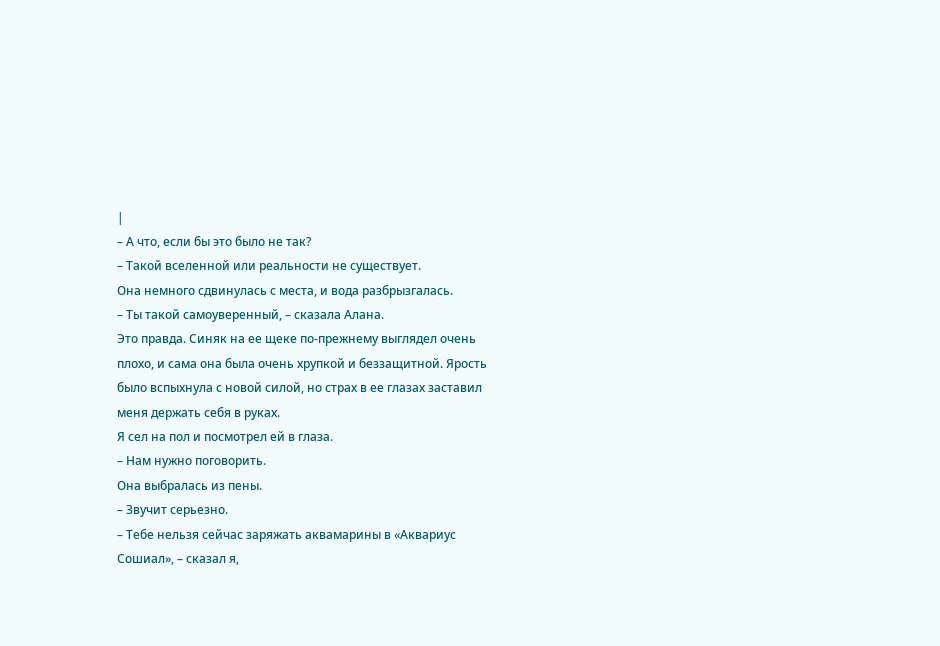|
– А что, если бы это было не так?
– Такой вселенной или реальности не существует.
Она немного сдвинулась с места, и вода разбрызгалась.
– Ты такой самоуверенный, – сказала Алана.
Это правда. Синяк на ее щеке по-прежнему выглядел очень плохо, и сама она была очень хрупкой и беззащитной. Ярость было вспыхнула с новой силой, но страх в ее глазах заставил меня держать себя в руках.
Я сел на пол и посмотрел ей в глаза.
– Нам нужно поговорить.
Она выбралась из пены.
– Звучит серьезно.
– Тебе нельзя сейчас заряжать аквамарины в «Аквариус Сошиал», – сказал я,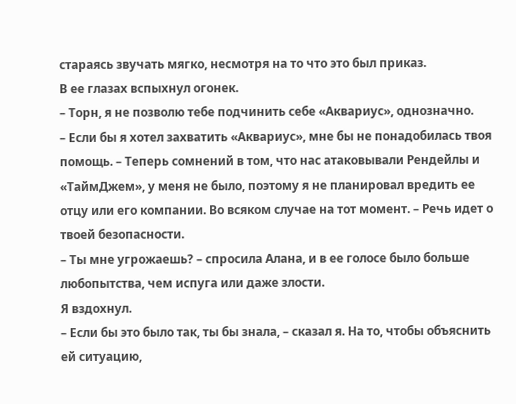стараясь звучать мягко, несмотря на то что это был приказ.
В ее глазах вспыхнул огонек.
– Торн, я не позволю тебе подчинить себе «Аквариус», однозначно.
– Если бы я хотел захватить «Аквариус», мне бы не понадобилась твоя помощь. – Теперь сомнений в том, что нас атаковывали Рендейлы и «ТаймДжем», у меня не было, поэтому я не планировал вредить ее отцу или его компании. Во всяком случае на тот момент. – Речь идет о твоей безопасности.
– Ты мне угрожаешь? – спросила Алана, и в ее голосе было больше любопытства, чем испуга или даже злости.
Я вздохнул.
– Если бы это было так, ты бы знала, – сказал я. На то, чтобы объяснить ей ситуацию,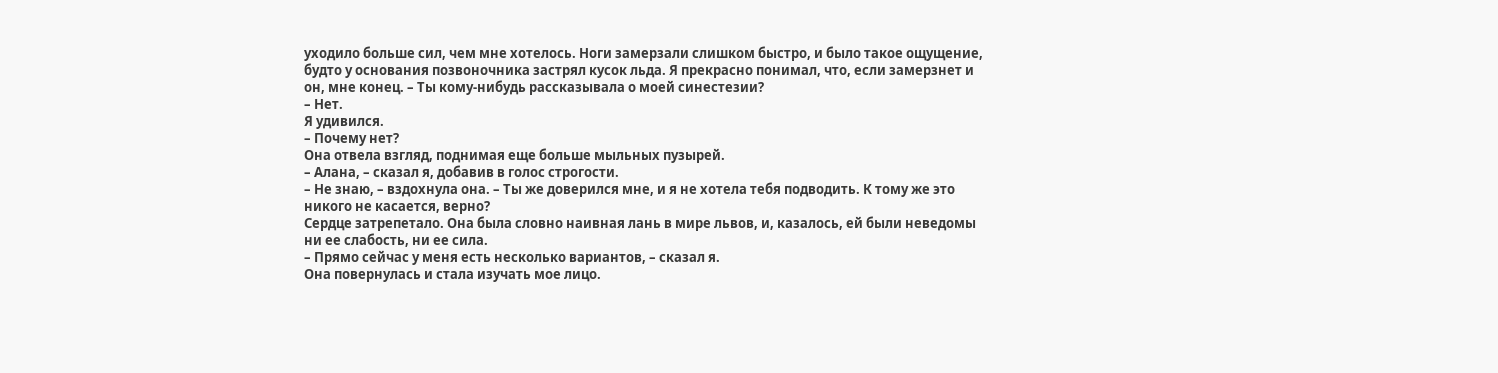уходило больше сил, чем мне хотелось. Ноги замерзали слишком быстро, и было такое ощущение, будто у основания позвоночника застрял кусок льда. Я прекрасно понимал, что, если замерзнет и он, мне конец. – Ты кому-нибудь рассказывала о моей синестезии?
– Нет.
Я удивился.
– Почему нет?
Она отвела взгляд, поднимая еще больше мыльных пузырей.
– Алана, – сказал я, добавив в голос строгости.
– Не знаю, – вздохнула она. – Ты же доверился мне, и я не хотела тебя подводить. К тому же это никого не касается, верно?
Сердце затрепетало. Она была словно наивная лань в мире львов, и, казалось, ей были неведомы ни ее слабость, ни ее сила.
– Прямо сейчас у меня есть несколько вариантов, – сказал я.
Она повернулась и стала изучать мое лицо.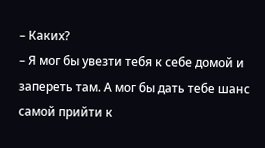– Каких?
– Я мог бы увезти тебя к себе домой и запереть там. А мог бы дать тебе шанс самой прийти к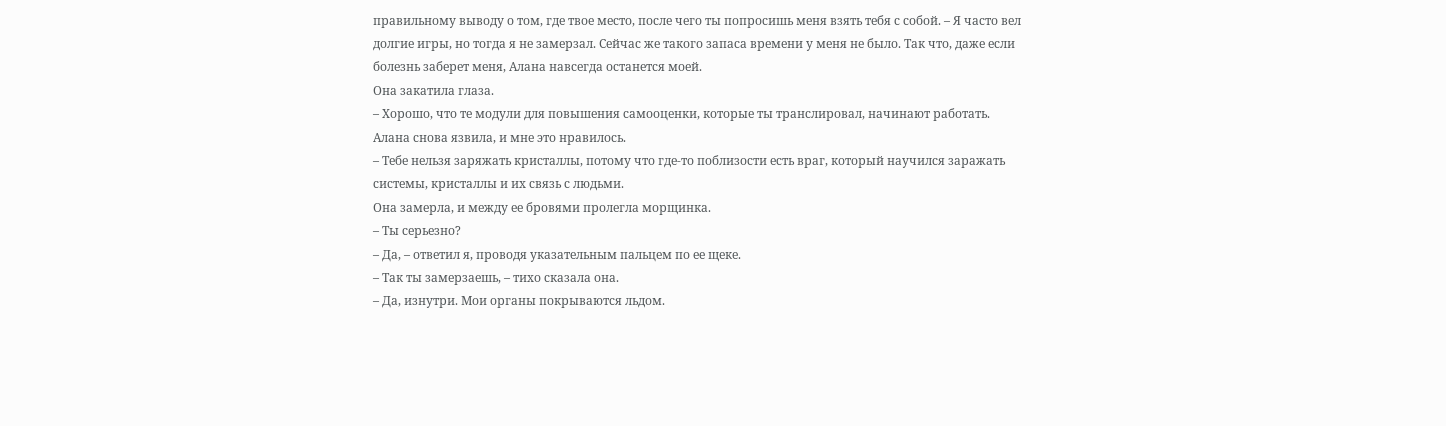правильному выводу о том, где твое место, после чего ты попросишь меня взять тебя с собой. – Я часто вел долгие игры, но тогда я не замерзал. Сейчас же такого запаса времени у меня не было. Так что, даже если болезнь заберет меня, Алана навсегда останется моей.
Она закатила глаза.
– Хорошо, что те модули для повышения самооценки, которые ты транслировал, начинают работать.
Алана снова язвила, и мне это нравилось.
– Тебе нельзя заряжать кристаллы, потому что где-то поблизости есть враг, который научился заражать системы, кристаллы и их связь с людьми.
Она замерла, и между ее бровями пролегла морщинка.
– Ты серьезно?
– Да, – ответил я, проводя указательным пальцем по ее щеке.
– Так ты замерзаешь, – тихо сказала она.
– Да, изнутри. Мои органы покрываются льдом.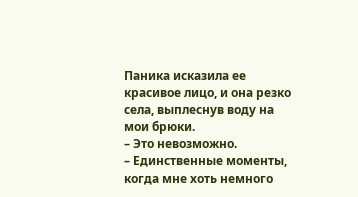Паника исказила ее красивое лицо, и она резко села, выплеснув воду на мои брюки.
– Это невозможно.
– Единственные моменты, когда мне хоть немного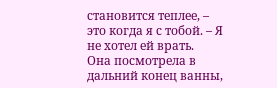становится теплее, – это когда я с тобой. – Я не хотел ей врать.
Она посмотрела в дальний конец ванны,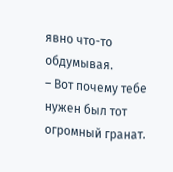явно что-то обдумывая.
– Вот почему тебе нужен был тот огромный гранат.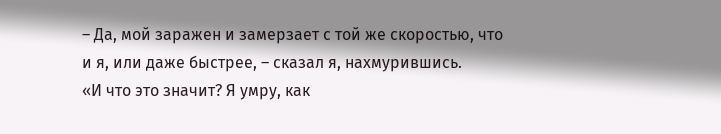– Да, мой заражен и замерзает с той же скоростью, что и я, или даже быстрее, – сказал я, нахмурившись.
«И что это значит? Я умру, как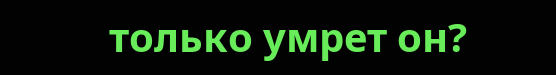только умрет он?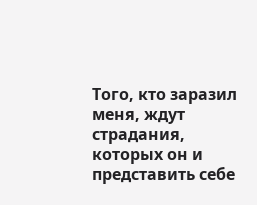Того, кто заразил меня, ждут страдания, которых он и представить себе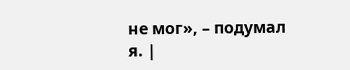не мог», – подумал я. |